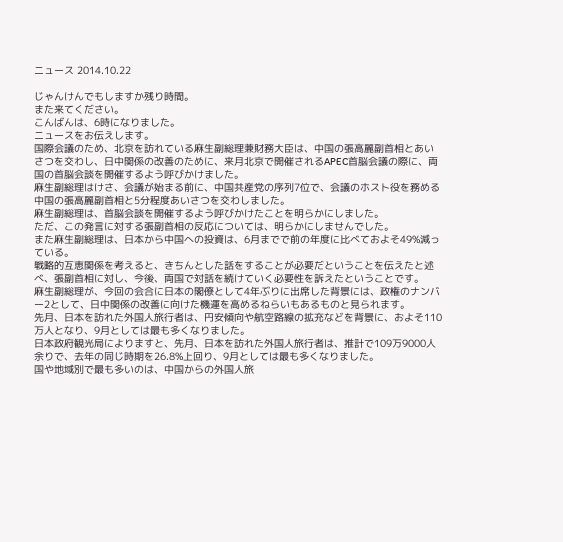ニュース 2014.10.22

じゃんけんでもしますか残り時間。
また来てください。
こんばんは、6時になりました。
ニュースをお伝えします。
国際会議のため、北京を訪れている麻生副総理兼財務大臣は、中国の張高麗副首相とあいさつを交わし、日中関係の改善のために、来月北京で開催されるAPEC首脳会議の際に、両国の首脳会談を開催するよう呼びかけました。
麻生副総理はけさ、会議が始まる前に、中国共産党の序列7位で、会議のホスト役を務める中国の張高麗副首相と5分程度あいさつを交わしました。
麻生副総理は、首脳会談を開催するよう呼びかけたことを明らかにしました。
ただ、この発言に対する張副首相の反応については、明らかにしませんでした。
また麻生副総理は、日本から中国への投資は、6月までで前の年度に比べておよそ49%減っている。
戦略的互恵関係を考えると、きちんとした話をすることが必要だということを伝えたと述べ、張副首相に対し、今後、両国で対話を続けていく必要性を訴えたということです。
麻生副総理が、今回の会合に日本の閣僚として4年ぶりに出席した背景には、政権のナンバー2として、日中関係の改善に向けた機運を高めるねらいもあるものと見られます。
先月、日本を訪れた外国人旅行者は、円安傾向や航空路線の拡充などを背景に、およそ110万人となり、9月としては最も多くなりました。
日本政府観光局によりますと、先月、日本を訪れた外国人旅行者は、推計で109万9000人余りで、去年の同じ時期を26.8%上回り、9月としては最も多くなりました。
国や地域別で最も多いのは、中国からの外国人旅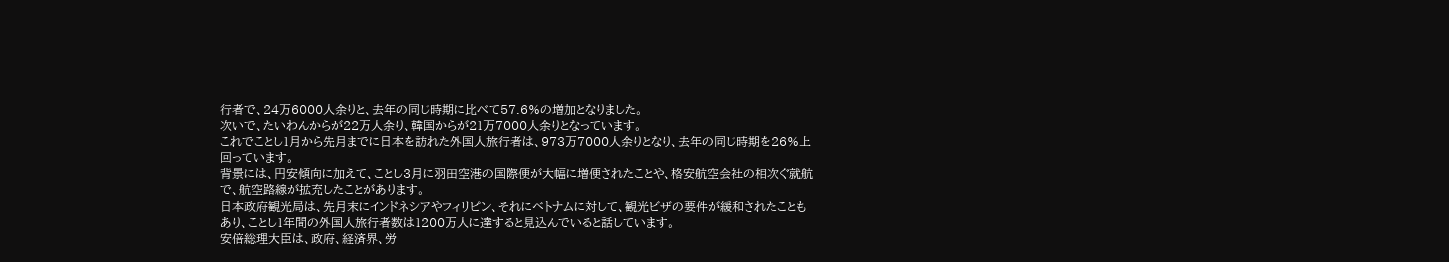行者で、24万6000人余りと、去年の同じ時期に比べて57.6%の増加となりました。
次いで、たいわんからが22万人余り、韓国からが21万7000人余りとなっています。
これでことし1月から先月までに日本を訪れた外国人旅行者は、973万7000人余りとなり、去年の同じ時期を26%上回っています。
背景には、円安傾向に加えて、ことし3月に羽田空港の国際便が大幅に増便されたことや、格安航空会社の相次ぐ就航で、航空路線が拡充したことがあります。
日本政府観光局は、先月末にインドネシアやフィリピン、それにベトナムに対して、観光ビザの要件が緩和されたこともあり、ことし1年間の外国人旅行者数は1200万人に達すると見込んでいると話しています。
安倍総理大臣は、政府、経済界、労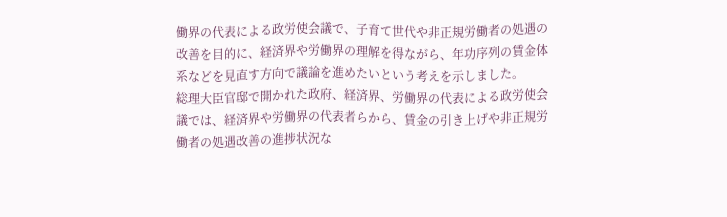働界の代表による政労使会議で、子育て世代や非正規労働者の処遇の改善を目的に、経済界や労働界の理解を得ながら、年功序列の賃金体系などを見直す方向で議論を進めたいという考えを示しました。
総理大臣官邸で開かれた政府、経済界、労働界の代表による政労使会議では、経済界や労働界の代表者らから、賃金の引き上げや非正規労働者の処遇改善の進捗状況な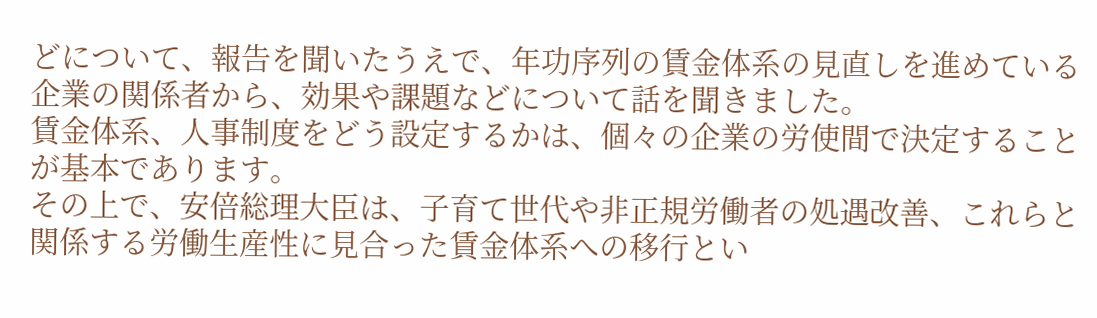どについて、報告を聞いたうえで、年功序列の賃金体系の見直しを進めている企業の関係者から、効果や課題などについて話を聞きました。
賃金体系、人事制度をどう設定するかは、個々の企業の労使間で決定することが基本であります。
その上で、安倍総理大臣は、子育て世代や非正規労働者の処遇改善、これらと関係する労働生産性に見合った賃金体系への移行とい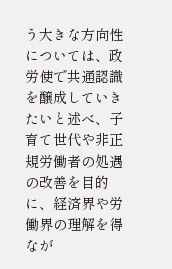う大きな方向性については、政労使で共通認識を醸成していきたいと述べ、子育て世代や非正規労働者の処遇の改善を目的に、経済界や労働界の理解を得なが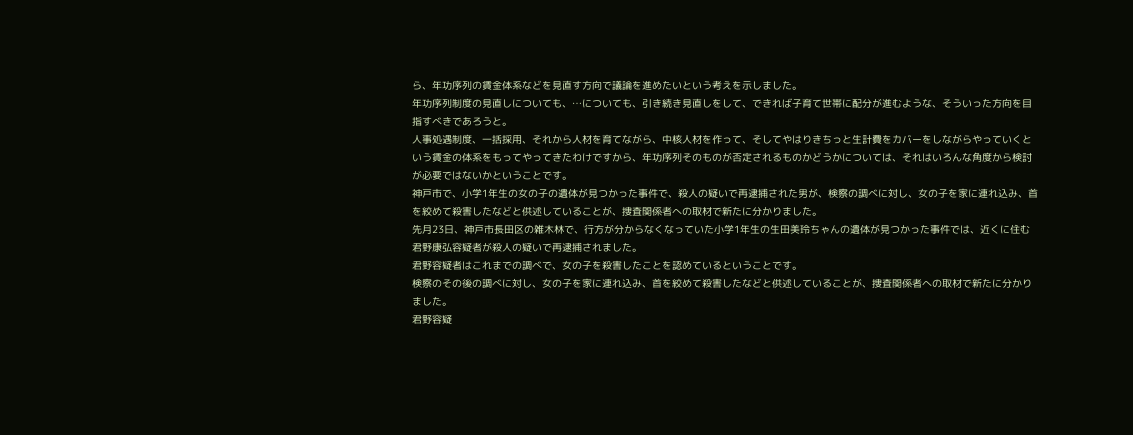ら、年功序列の賃金体系などを見直す方向で議論を進めたいという考えを示しました。
年功序列制度の見直しについても、…についても、引き続き見直しをして、できれば子育て世帯に配分が進むような、そういった方向を目指すべきであろうと。
人事処遇制度、一括採用、それから人材を育てながら、中核人材を作って、そしてやはりきちっと生計費をカバーをしながらやっていくという賃金の体系をもってやってきたわけですから、年功序列そのものが否定されるものかどうかについては、それはいろんな角度から検討が必要ではないかということです。
神戸市で、小学1年生の女の子の遺体が見つかった事件で、殺人の疑いで再逮捕された男が、検察の調べに対し、女の子を家に連れ込み、首を絞めて殺害したなどと供述していることが、捜査関係者への取材で新たに分かりました。
先月23日、神戸市長田区の雑木林で、行方が分からなくなっていた小学1年生の生田美玲ちゃんの遺体が見つかった事件では、近くに住む君野康弘容疑者が殺人の疑いで再逮捕されました。
君野容疑者はこれまでの調べで、女の子を殺害したことを認めているということです。
検察のその後の調べに対し、女の子を家に連れ込み、首を絞めて殺害したなどと供述していることが、捜査関係者への取材で新たに分かりました。
君野容疑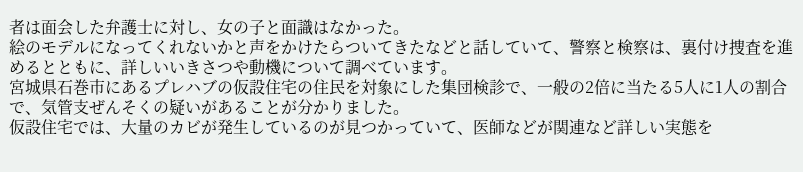者は面会した弁護士に対し、女の子と面識はなかった。
絵のモデルになってくれないかと声をかけたらついてきたなどと話していて、警察と検察は、裏付け捜査を進めるとともに、詳しいいきさつや動機について調べています。
宮城県石巻市にあるプレハブの仮設住宅の住民を対象にした集団検診で、一般の2倍に当たる5人に1人の割合で、気管支ぜんそくの疑いがあることが分かりました。
仮設住宅では、大量のカビが発生しているのが見つかっていて、医師などが関連など詳しい実態を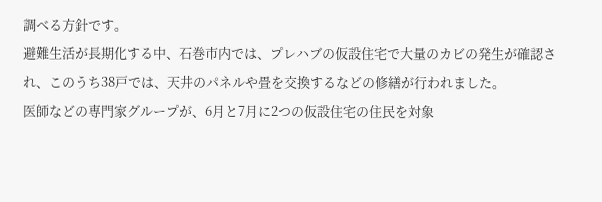調べる方針です。
避難生活が長期化する中、石巻市内では、プレハブの仮設住宅で大量のカビの発生が確認され、このうち38戸では、天井のパネルや畳を交換するなどの修繕が行われました。
医師などの専門家グループが、6月と7月に2つの仮設住宅の住民を対象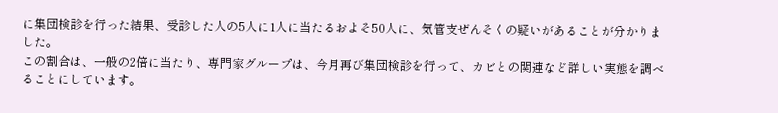に集団検診を行った結果、受診した人の5人に1人に当たるおよそ50人に、気管支ぜんそくの疑いがあることが分かりました。
この割合は、一般の2倍に当たり、専門家グループは、今月再び集団検診を行って、カビとの関連など詳しい実態を調べることにしています。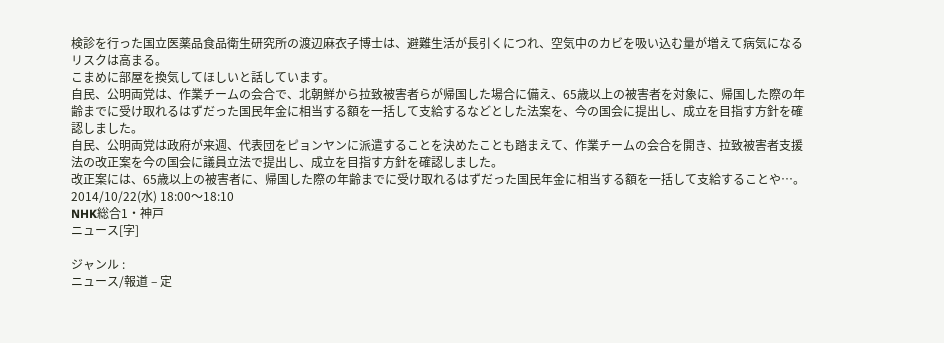検診を行った国立医薬品食品衛生研究所の渡辺麻衣子博士は、避難生活が長引くにつれ、空気中のカビを吸い込む量が増えて病気になるリスクは高まる。
こまめに部屋を換気してほしいと話しています。
自民、公明両党は、作業チームの会合で、北朝鮮から拉致被害者らが帰国した場合に備え、65歳以上の被害者を対象に、帰国した際の年齢までに受け取れるはずだった国民年金に相当する額を一括して支給するなどとした法案を、今の国会に提出し、成立を目指す方針を確認しました。
自民、公明両党は政府が来週、代表団をピョンヤンに派遣することを決めたことも踏まえて、作業チームの会合を開き、拉致被害者支援法の改正案を今の国会に議員立法で提出し、成立を目指す方針を確認しました。
改正案には、65歳以上の被害者に、帰国した際の年齢までに受け取れるはずだった国民年金に相当する額を一括して支給することや…。
2014/10/22(水) 18:00〜18:10
NHK総合1・神戸
ニュース[字]

ジャンル :
ニュース/報道 – 定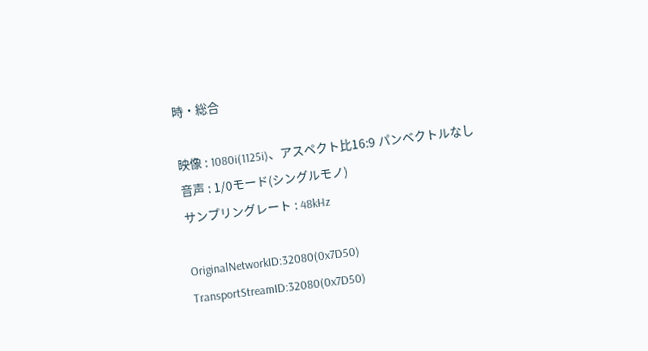時・総合

映像 : 1080i(1125i)、アスペクト比16:9 パンベクトルなし
音声 : 1/0モード(シングルモノ)
サンプリングレート : 48kHz

OriginalNetworkID:32080(0x7D50)
TransportStreamID:32080(0x7D50)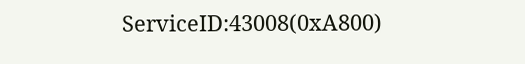ServiceID:43008(0xA800)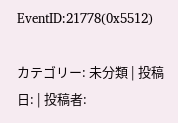EventID:21778(0x5512)

カテゴリー: 未分類 | 投稿日: | 投稿者: